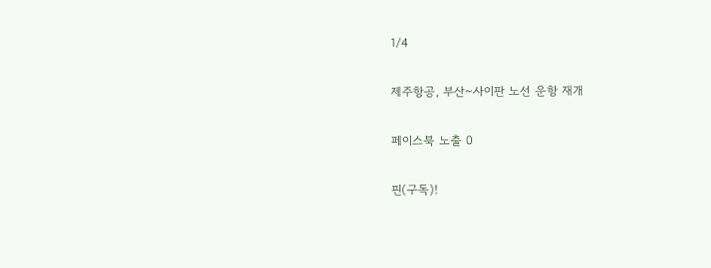1/4

제주항공, 부산~사이판 노선 운항 재개

페이스북 노출 0

핀(구독)!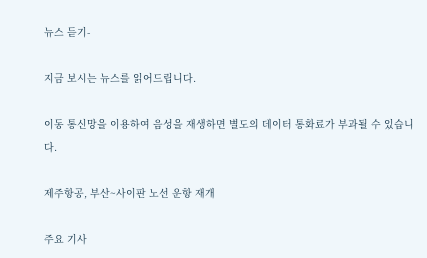뉴스 듣기-

지금 보시는 뉴스를 읽어드립니다.

이동 통신망을 이용하여 음성을 재생하면 별도의 데이터 통화료가 부과될 수 있습니다.

제주항공, 부산~사이판 노선 운항 재개

주요 기사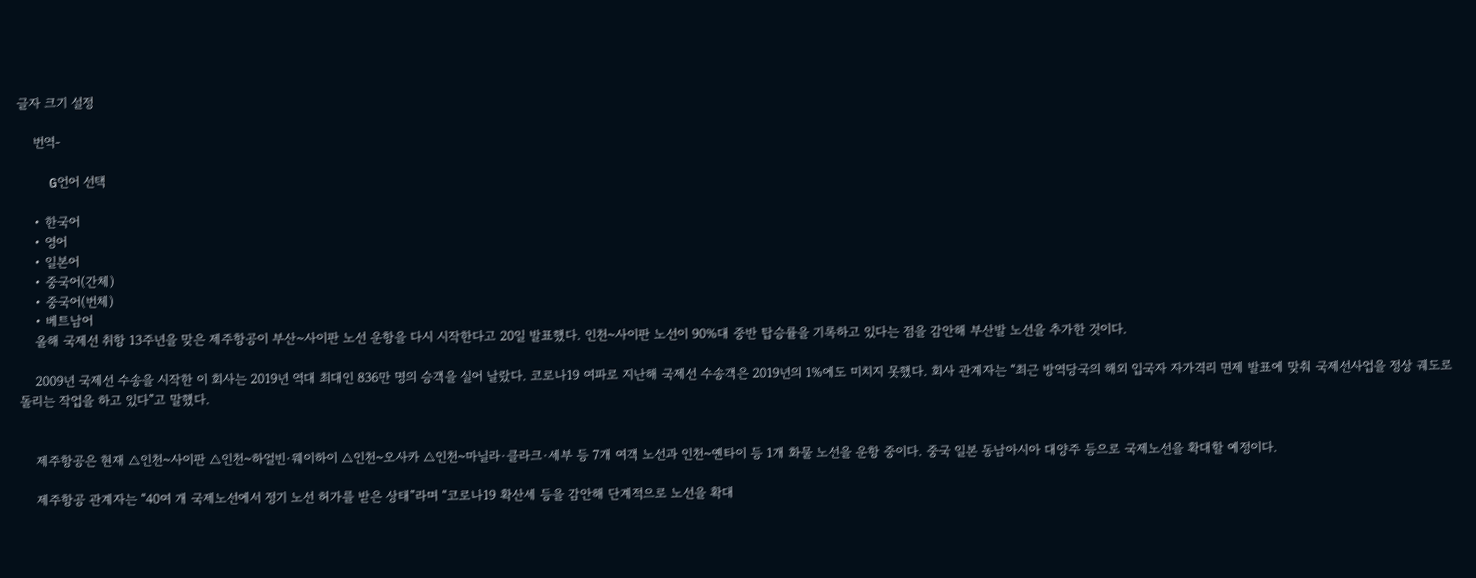글자 크기 설정

    번역-

    G언어 선택

    • 한국어
    • 영어
    • 일본어
    • 중국어(간체)
    • 중국어(번체)
    • 베트남어
    올해 국제선 취항 13주년을 맞은 제주항공이 부산~사이판 노선 운항을 다시 시작한다고 20일 발표했다. 인천~사이판 노선이 90%대 중반 탑승률을 기록하고 있다는 점을 감안해 부산발 노선을 추가한 것이다.

    2009년 국제선 수송을 시작한 이 회사는 2019년 역대 최대인 836만 명의 승객을 실어 날랐다. 코로나19 여파로 지난해 국제선 수송객은 2019년의 1%에도 미치지 못했다. 회사 관계자는 “최근 방역당국의 해외 입국자 자가격리 면제 발표에 맞춰 국제선사업을 정상 궤도로 돌리는 작업을 하고 있다”고 말했다.


    제주항공은 현재 △인천~사이판 △인천~하얼빈·웨이하이 △인천~오사카 △인천~마닐라·클라크·세부 등 7개 여객 노선과 인천~옌타이 등 1개 화물 노선을 운항 중이다. 중국 일본 동남아시아 대양주 등으로 국제노선을 확대할 예정이다.

    제주항공 관계자는 “40여 개 국제노선에서 정기 노선 허가를 받은 상태”라며 “코로나19 확산세 등을 감안해 단계적으로 노선을 확대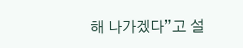해 나가겠다”고 설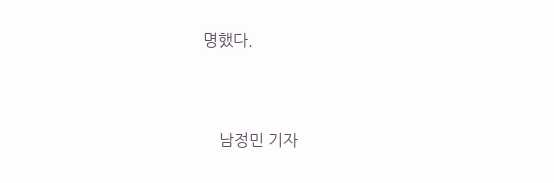명했다.


    남정민 기자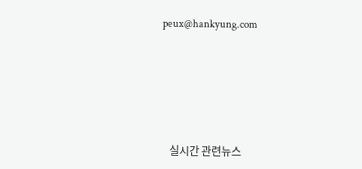peux@hankyung.com







    실시간 관련뉴스